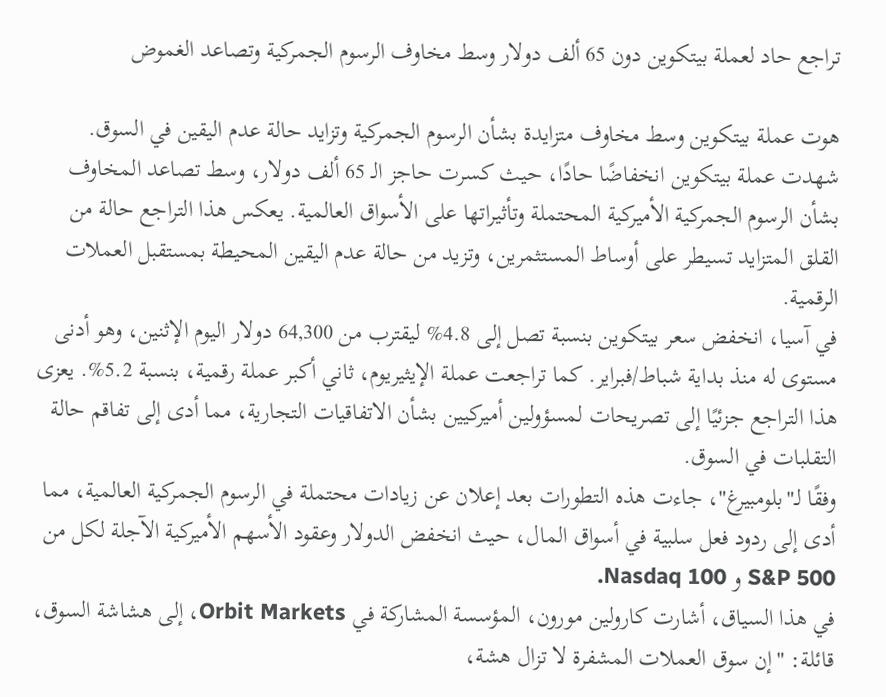تراجع حاد لعملة بيتكوين دون 65 ألف دولار وسط مخاوف الرسوم الجمركية وتصاعد الغموض

هوت عملة بيتكوين وسط مخاوف متزايدة بشأن الرسوم الجمركية وتزايد حالة عدم اليقين في السوق.
شهدت عملة بيتكوين انخفاضًا حادًا، حيث كسرت حاجز الـ 65 ألف دولار، وسط تصاعد المخاوف بشأن الرسوم الجمركية الأميركية المحتملة وتأثيراتها على الأسواق العالمية. يعكس هذا التراجع حالة من القلق المتزايد تسيطر على أوساط المستثمرين، وتزيد من حالة عدم اليقين المحيطة بمستقبل العملات الرقمية.
في آسيا، انخفض سعر بيتكوين بنسبة تصل إلى 4.8% ليقترب من 64,300 دولار اليوم الإثنين، وهو أدنى مستوى له منذ بداية شباط/فبراير. كما تراجعت عملة الإيثيريوم، ثاني أكبر عملة رقمية، بنسبة 5.2%. يعزى هذا التراجع جزئيًا إلى تصريحات لمسؤولين أميركيين بشأن الاتفاقيات التجارية، مما أدى إلى تفاقم حالة التقلبات في السوق.
وفقًا لـ"بلومبيرغ"، جاءت هذه التطورات بعد إعلان عن زيادات محتملة في الرسوم الجمركية العالمية، مما أدى إلى ردود فعل سلبية في أسواق المال، حيث انخفض الدولار وعقود الأسهم الأميركية الآجلة لكل من S&P 500 و Nasdaq 100.
في هذا السياق، أشارت كارولين مورون، المؤسسة المشاركة في Orbit Markets، إلى هشاشة السوق، قائلة: "إن سوق العملات المشفرة لا تزال هشة،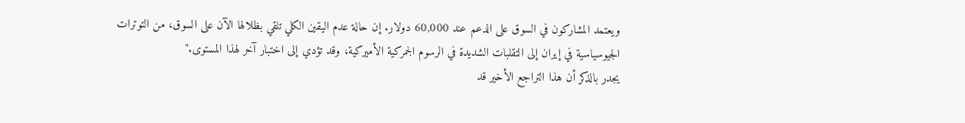ويعتمد المشاركون في السوق على الدعم عند 60,000 دولار. إن حالة عدم اليقين الكلي تلقي بظلالها الآن على السوق، من التوترات الجيوسياسية في إيران إلى التقلبات الشديدة في الرسوم الجمركية الأميركية، وقد تؤدي إلى اختبار آخر لهذا المستوى."
يجدر بالذكر أن هذا التراجع الأخير قد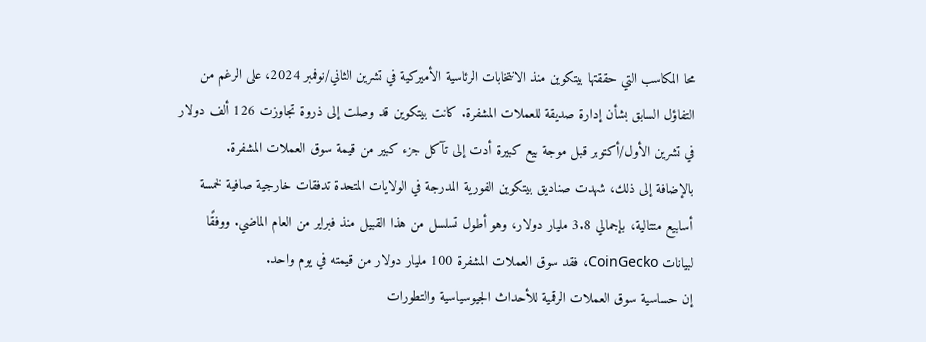محا المكاسب التي حققتها بيتكوين منذ الانتخابات الرئاسية الأميركية في تشرين الثاني/نوفمبر 2024، على الرغم من التفاؤل السابق بشأن إدارة صديقة للعملات المشفرة. كانت بيتكوين قد وصلت إلى ذروة تجاوزت 126 ألف دولار في تشرين الأول/أكتوبر قبل موجة بيع كبيرة أدت إلى تآكل جزء كبير من قيمة سوق العملات المشفرة.
بالإضافة إلى ذلك، شهدت صناديق بيتكوين الفورية المدرجة في الولايات المتحدة تدفقات خارجية صافية لخمسة أسابيع متتالية، بإجمالي 3.8 مليار دولار، وهو أطول تسلسل من هذا القبيل منذ فبراير من العام الماضي. ووفقًا لبيانات CoinGecko، فقد سوق العملات المشفرة 100 مليار دولار من قيمته في يوم واحد.
إن حساسية سوق العملات الرقمية للأحداث الجيوسياسية والتطورات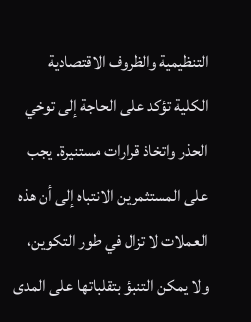التنظيمية والظروف الاقتصادية الكلية تؤكد على الحاجة إلى توخي الحذر واتخاذ قرارات مستنيرة. يجب على المستثمرين الانتباه إلى أن هذه العملات لا تزال في طور التكوين، ولا يمكن التنبؤ بتقلباتها على المدى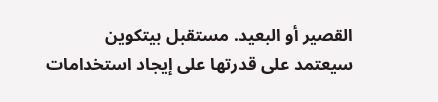القصير أو البعيد. مستقبل بيتكوين سيعتمد على قدرتها على إيجاد استخدامات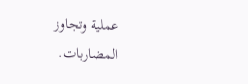عملية وتجاوز المضاربات.